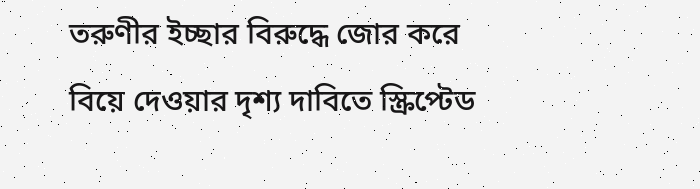তরুণীর ইচ্ছার বিরুদ্ধে জোর করে বিয়ে দেওয়ার দৃশ্য দাবিতে স্ক্রিপ্টেড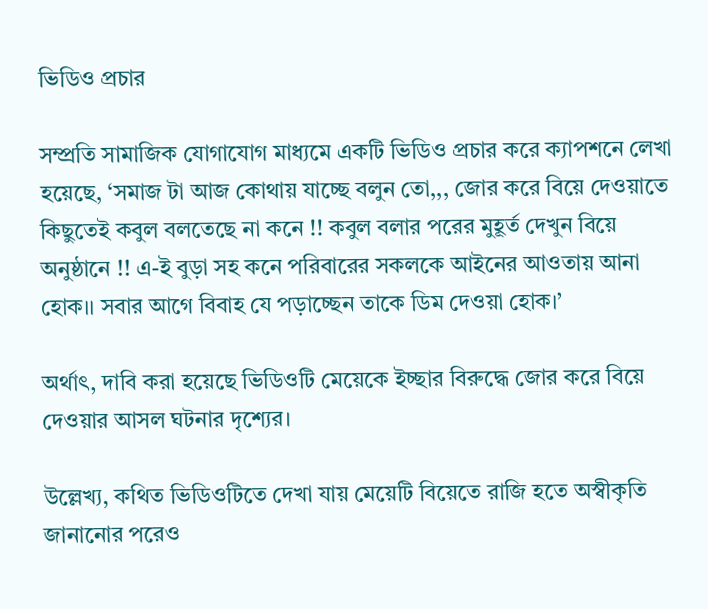ভিডিও প্রচার

সম্প্রতি সামাজিক যোগাযোগ মাধ্যমে একটি ভিডিও প্রচার করে ক্যাপশনে লেখা হয়েছে, ‘সমাজ টা আজ কোথায় যাচ্ছে বলুন তো,,, জোর করে বিয়ে দেওয়াতে কিছুতেই কবুল বলতেছে না কনে !! কবুল বলার পরের মুহূর্ত দেখুন বিয়ে অনুষ্ঠানে !! এ-ই বুড়া সহ কনে পরিবারের সকলকে আইনের আওতায় আনা হোক।। সবার আগে বিবাহ যে পড়াচ্ছেন তাকে ডিম দেওয়া হোক।’

অর্থাৎ, দাবি করা হয়েছে ভিডিওটি মেয়েকে ইচ্ছার বিরুদ্ধে জোর করে বিয়ে দেওয়ার আসল ঘটনার দৃশ্যের।

উল্লেখ্য, কথিত ভিডিওটিতে দেখা যায় মেয়েটি বিয়েতে রাজি হতে অস্বীকৃতি জানানোর পরেও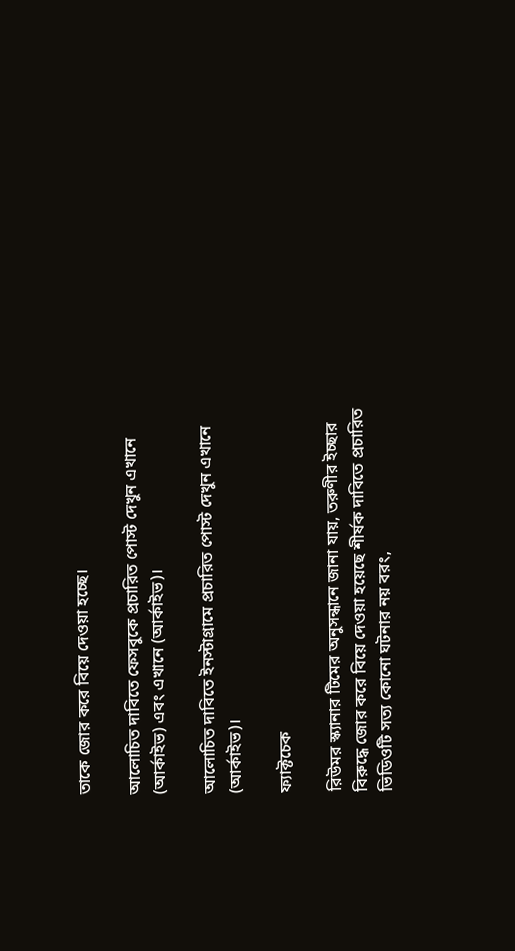তাকে জোর করে বিয়ে দেওয়া হচ্ছে।

আলোচিত দাবিতে ফেসবুকে প্রচারিত পোস্ট দেখুন এখানে (আর্কাইভ) এবং এখানে (আর্কাইভ)।

আলোচিত দাবিতে ইনস্টাগ্রামে প্রচারিত পোস্ট দেখুন এখানে (আর্কাইভ)।

ফ্যাক্টচেক

রিউমর স্ক্যানার টিমের অনুসন্ধানে জানা যায়, তরুণীর ইচ্ছার বিরুদ্ধে জোর করে বিয়ে দেওয়া হয়েছে শীর্ষক দাবিতে প্রচারিত ভিডিওটি সত্য কোনো ঘটনার নয় বরং,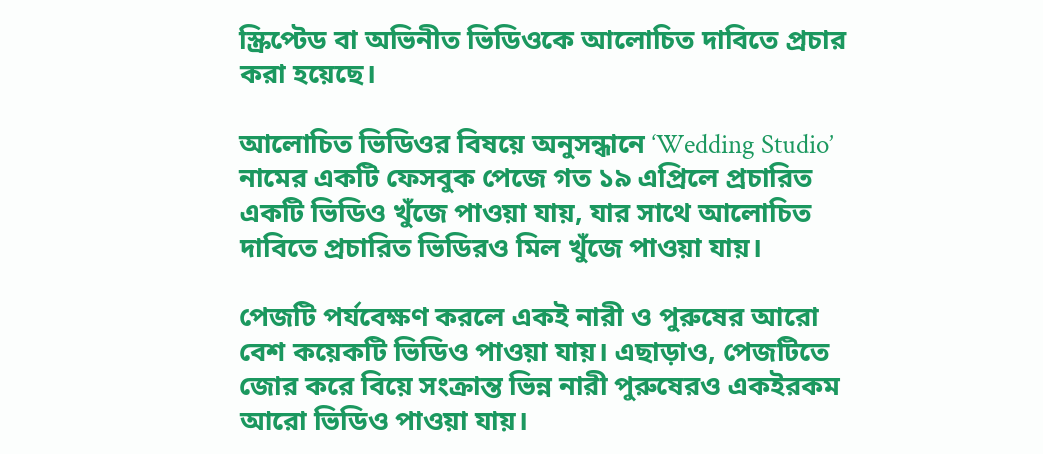স্ক্রিপ্টেড বা অভিনীত ভিডিওকে আলোচিত দাবিতে প্রচার করা হয়েছে।

আলোচিত ভিডিওর বিষয়ে অনুসন্ধানে ‘Wedding Studio’ নামের একটি ফেসবুক পেজে গত ১৯ এপ্রিলে প্রচারিত একটি ভিডিও খুঁজে পাওয়া যায়, যার সাথে আলোচিত দাবিতে প্রচারিত ভিডিরও মিল খুঁজে পাওয়া যায়।

পেজটি পর্যবেক্ষণ করলে একই নারী ও পুরুষের আরো বেশ কয়েকটি ভিডিও পাওয়া যায়। এছাড়াও, পেজটিতে জোর করে বিয়ে সংক্রান্ত ভিন্ন নারী পুরুষেরও একইরকম আরো ভিডিও পাওয়া যায়।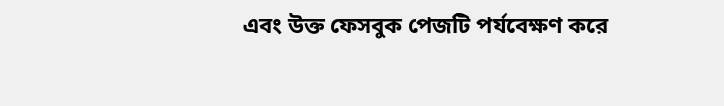এবং উক্ত ফেসবুক পেজটি পর্যবেক্ষণ করে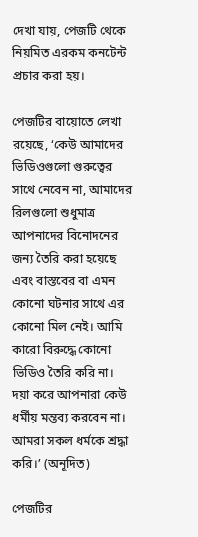দেখা যায়, পেজটি থেকে নিয়মিত এরকম কনটেন্ট প্রচার করা হয়।

পেজটির বায়োতে লেখা রয়েছে, ‘কেউ আমাদের ভিডিওগুলো গুরুত্বের সাথে নেবেন না, আমাদের রিলগুলো শুধুমাত্র আপনাদের বিনোদনের জন্য তৈরি করা হয়েছে এবং বাস্তবের বা এমন কোনো ঘটনার সাথে এর কোনো মিল নেই। আমি কারো বিরুদ্ধে কোনো ভিডিও তৈরি করি না। দয়া করে আপনারা কেউ ধর্মীয় মন্তব্য করবেন না। আমরা সকল ধর্মকে শ্রদ্ধা করি।’ (অনূদিত)

পেজটির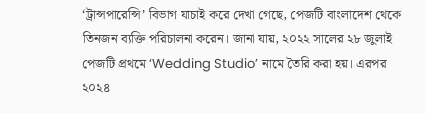‘ট্রান্সপারেন্সি’ বিভাগ যাচাই করে দেখা গেছে, পেজটি বাংলাদেশ থেকে তিনজন ব্যক্তি পরিচালনা করেন। জানা যায়, ২০২২ সালের ২৮ জুলাই পেজটি প্রথমে ‘Wedding Studio’ নামে তৈরি করা হয়। এরপর ২০২৪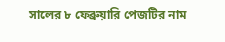সালের ৮ ফেব্রুয়ারি পেজটির নাম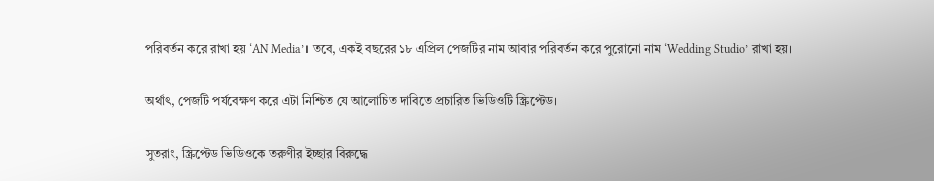পরিবর্তন করে রাখা হয় ‘AN Media’। তবে, একই বছরের ১৮ এপ্রিল পেজটির নাম আবার পরিবর্তন করে পুরোনো নাম ‘Wedding Studio’ রাখা হয়।

অর্থাৎ, পেজটি পর্যবেক্ষণ করে এটা নিশ্চিত যে আলোচিত দাবিতে প্রচারিত ভিডিওটি স্ক্রিপ্টেড।

সুতরাং, স্ক্রিপ্টেড ভিডিওকে তরুণীর ইচ্ছার বিরুদ্ধে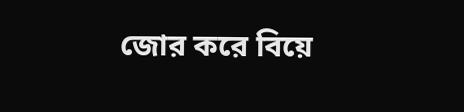জোর করে বিয়ে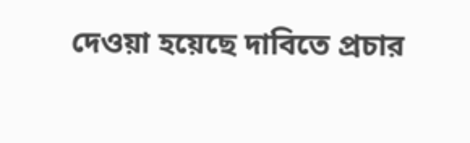দেওয়া হয়েছে দাবিতে প্রচার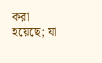করা হয়েছে; যা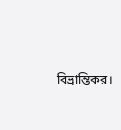বিভ্রান্তিকর।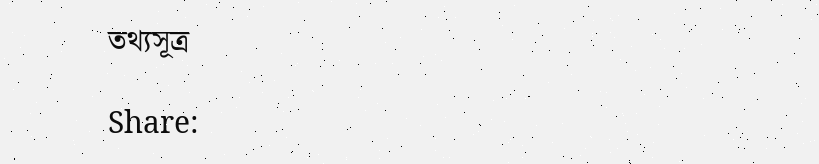তথ্যসূত্র

Share: